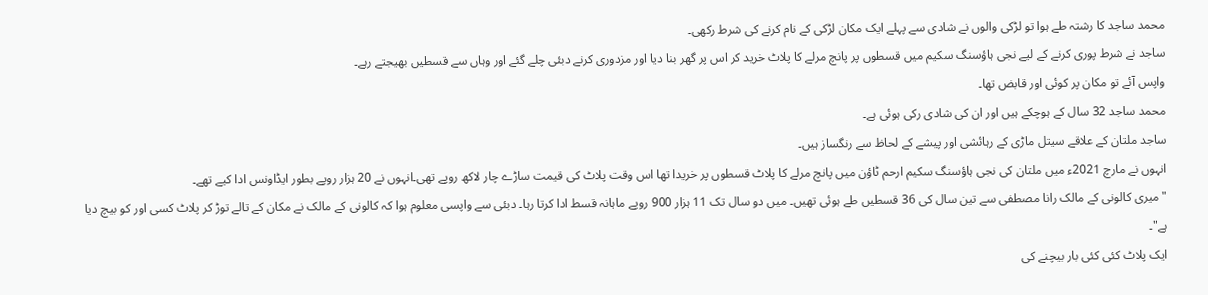محمد ساجد کا رشتہ طے ہوا تو لڑکی والوں نے شادی سے پہلے ایک مکان لڑکی کے نام کرنے کی شرط رکھی۔
ساجد نے شرط پوری کرنے کے لیے نجی ہاؤسنگ سکیم میں قسطوں پر پانچ مرلے کا پلاٹ خرید کر اس پر گھر بنا دیا اور مزدوری کرنے دبئی چلے گئے اور وہاں سے قسطیں بھیجتے رہے۔
واپس آئے تو مکان پر کوئی اور قابض تھا۔
محمد ساجد 32 سال کے ہوچکے ہیں اور ان کی شادی رکی ہوئی ہے۔
ساجد ملتان کے علاقے سیتل ماڑی کے رہائشی اور پیشے کے لحاظ سے رنگساز ہیں۔
انہوں نے مارچ 2021ء میں ملتان کی نجی ہاؤسنگ سکیم ارحم ٹاؤن میں پانچ مرلے کا پلاٹ قسطوں پر خریدا تھا اس وقت پلاٹ کی قیمت ساڑے چار لاکھ روپے تھی۔انہوں نے 20 ہزار روپے بطور ایڈاونس ادا کیے تھے۔
"میری کالونی کے مالک رانا مصطفی سے تین سال کی 36 قسطیں طے ہوئی تھیں۔ میں دو سال تک 11 ہزار 900 روپے ماہانہ قسط ادا کرتا رہا۔ دبئی سے واپسی معلوم ہوا کہ کالونی کے مالک نے مکان کے تالے توڑ کر پلاٹ کسی اور کو بیچ دیا ہے"۔
ایک پلاٹ کئی کئی بار بیچنے کی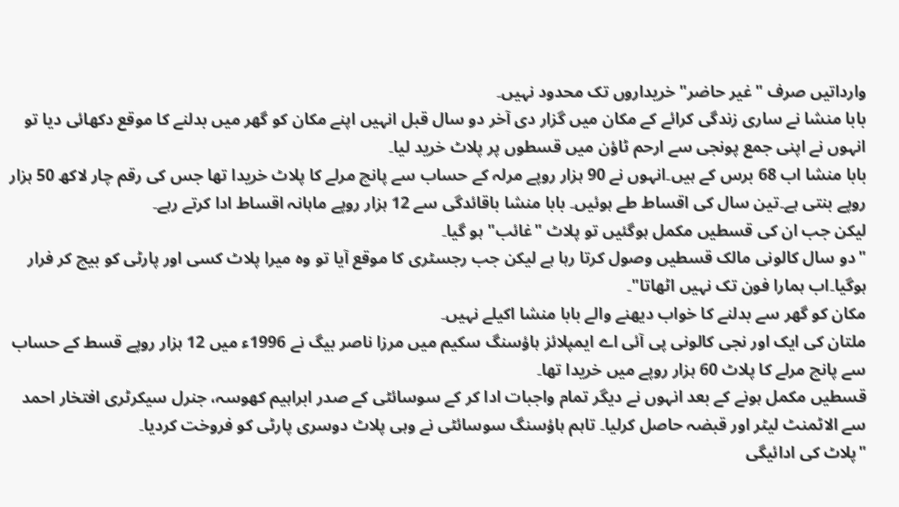وارداتیں صرف "غیر حاضر" خریداروں تک محدود نہیں۔
بابا منشا نے ساری زندگی کرائے کے مکان میں گزار دی آخر دو سال قبل انہیں اپنے مکان کو گھر میں بدلنے کا موقع دکھائی دیا تو انہوں نے اپنی جمع پونجی سے ارحم ٹاؤن میں قسطوں پر پلاٹ خرید لیا۔
بابا منشا اب 68 برس کے ہیں۔انہوں نے 90 ہزار روپے مرلہ کے حساب سے پانچ مرلے کا پلاٹ خریدا تھا جس کی رقم چار لاکھ 50 ہزار روپے بنتی ہے۔تین سال کی اقساط طے ہوئیں۔ بابا منشا باقائدگی سے 12 ہزار روپے ماہانہ اقساط ادا کرتے رہے۔
لیکن جب ان کی قسطیں مکمل ہوگئیں تو پلاٹ "غائب" ہو گیا۔
"دو سال کالونی مالک قسطیں وصول کرتا رہا ہے لیکن جب رجسٹری کا موقع آیا تو وہ میرا پلاٹ کسی اور پارٹی کو بیچ کر فرار ہوگیا۔اب ہمارا فون تک نہیں اٹھاتا"۔
مکان کو گھر سے بدلنے کا خواب دیھنے والے بابا منشا اکیلے نہیں۔
ملتان کی ایک اور نجی کالونی پی آئی اے ایمپلائز ہاؤسنگ سکیم میں مرزا ناصر بیگ نے 1996ء میں 12 ہزار روپے قسط کے حساب سے پانچ مرلے کا پلاٹ 60 ہزار روپے میں خریدا تھا۔
قسطیں مکمل ہونے کے بعد انہوں نے دیگر تمام واجبات ادا کر کے سوسائٹی کے صدر ابراہیم کھوسہ، جنرل سیکرٹری افتخار احمد سے الاٹمنٹ لیٹر اور قبضہ حاصل کرلیا۔ تاہم ہاؤسنگ سوسائٹی نے وہی پلاٹ دوسری پارٹی کو فروخت کردیا۔
"پلاٹ کی ادائیگی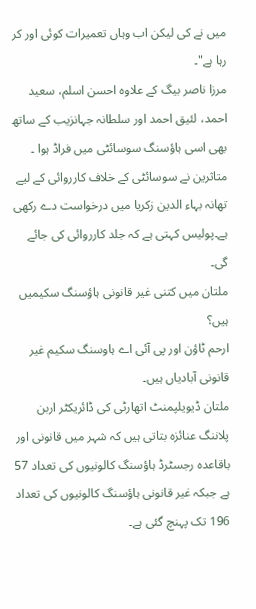میں نے کی لیکن اب وہاں تعمیرات کوئی اور کر رہا ہے"۔
مرزا ناصر بیگ کے علاوہ احسن اسلم، سعید احمد، لئیق احمد اور سلطانہ جہانزیب کے ساتھ بھی اسی ہاؤسنگ سوسائٹی میں فراڈ ہوا ۔
متاثرین نے سوسائٹی کے خلاف کارروائی کے لیے تھانہ بہاء الدین زکریا میں درخواست دے رکھی ہے۔پولیس کہتی ہے کہ جلد کارروائی کی جائے گی۔
ملتان میں کتنی غیر قانونی ہاؤسنگ سکیمیں ہیں؟
ارحم ٹاؤن اور پی آئی اے ہاوسنگ سکیم غیر قانونی آبادیاں ہیں۔
ملتان ڈیویلپمنٹ اتھارٹی کی ڈائریکٹر اربن پلاننگ عنائزہ بتاتی ہیں کہ شہر میں قانونی اور باقاعدہ رجسٹرڈ ہاؤسنگ کالونیوں کی تعداد 57 ہے جبکہ غیر قانونی ہاؤسنگ کالونیوں کی تعداد 196 تک پہنچ گئی ہے۔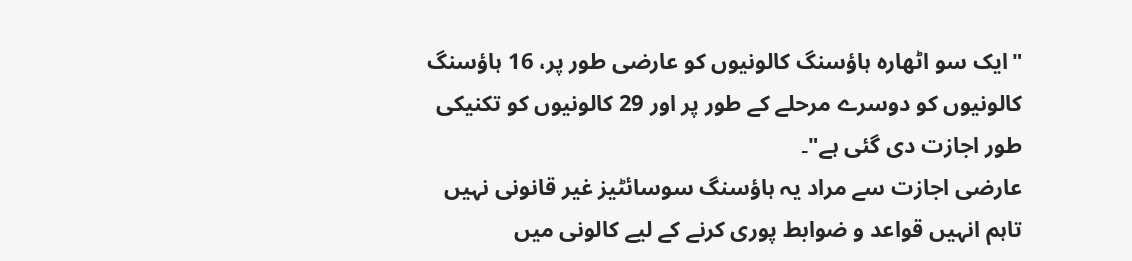"ایک سو اٹھارہ ہاؤسنگ کالونیوں کو عارضی طور پر، 16 ہاؤسنگ کالونیوں کو دوسرے مرحلے کے طور پر اور 29 کالونیوں کو تکنیکی طور اجازت دی گئی ہے"۔
عارضی اجازت سے مراد یہ ہاؤسنگ سوسائٹیز غیر قانونی نہیں تاہم انہیں قواعد و ضوابط پوری کرنے کے لیے کالونی میں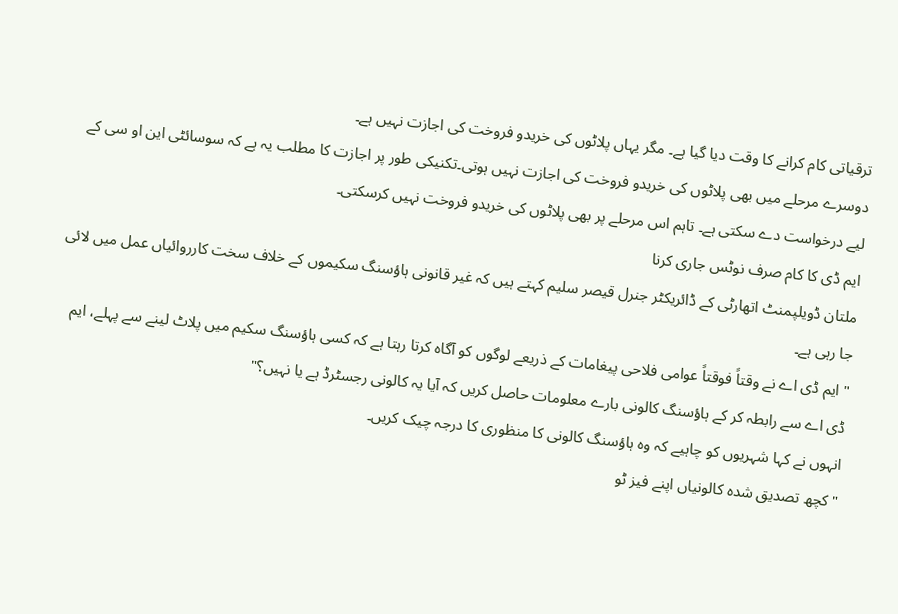ترقیاتی کام کرانے کا وقت دیا گیا ہے۔ مگر یہاں پلاٹوں کی خریدو فروخت کی اجازت نہیں ہے۔
دوسرے مرحلے میں بھی پلاٹوں کی خریدو فروخت کی اجازت نہیں ہوتی۔تکنیکی طور پر اجازت کا مطلب یہ ہے کہ سوسائٹی این او سی کے لیے درخواست دے سکتی ہے۔ تاہم اس مرحلے پر بھی پلاٹوں کی خریدو فروخت نہیں کرسکتی۔
ایم ڈی کا کام صرف نوٹس جاری کرنا
ملتان ڈویلپمنٹ اتھارٹی کے ڈائریکٹر جنرل قیصر سلیم کہتے ہیں کہ غیر قانونی ہاؤسنگ سکیموں کے خلاف سخت کارروائیاں عمل میں لائی جا رہی ہے۔
" ایم ڈی اے نے وقتاً فوقتاً عوامی فلاحی پیغامات کے ذریعے لوگوں کو آگاہ کرتا رہتا ہے کہ کسی ہاؤسنگ سکیم میں پلاٹ لینے سے پہلے، ایم ڈی اے سے رابطہ کر کے ہاؤسنگ کالونی بارے معلومات حاصل کریں کہ آیا یہ کالونی رجسٹرڈ ہے یا نہیں؟"
انہوں نے کہا شہریوں کو چاہیے کہ وہ ہاؤسنگ کالونی کا منظوری کا درجہ چیک کریں۔
"کچھ تصدیق شدہ کالونیاں اپنے فیز ٹو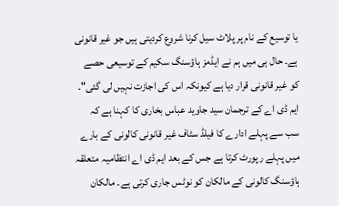یا توسیع کے نام پر پلاٹ سیل کرنا شروع کردیتی ہیں جو غیر قانونی ہے۔ حال ہی میں ہم نے ایڈمز ہاؤسنگ سکیم کے توسیعی حصے کو غیر قانونی قرار دیا ہے کیونکہ اس کی اجازت نہیں لی گئی"۔
ایم ڈی اے کے ترجمان سید جاوید عباس بخاری کا کہنا ہے کہ سب سے پہلے ادارے کا فیلڈ سٹاف غیر قانونی کالونی کے بارے میں پہلے رپورٹ کرتا ہے جس کے بعد ایم ڈی اے انتظامیہ متعلقہ ہاؤسنگ کالونی کے مالکان کو نوٹس جاری کرتی ہے۔ مالکان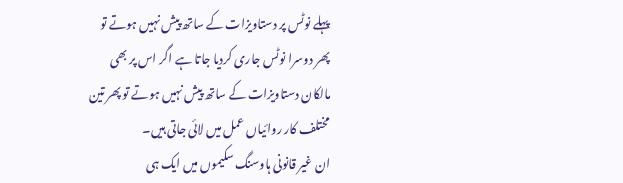پہلے نوٹس پر دستاویزات کے ساتھ پیش نہیں ہوتے تو پھر دوسرا نوٹس جاری کردیا جاتا ہے اگر اس پر بھی مالکان دستاویزات کے ساتھ پیش نہیں ہوتے تو پھر تین مختلف کار روائیاں عمل میں لائی جاتی ہیں۔
ان غیر قانونی ہاوسنگ سکیموں میں ایک ہی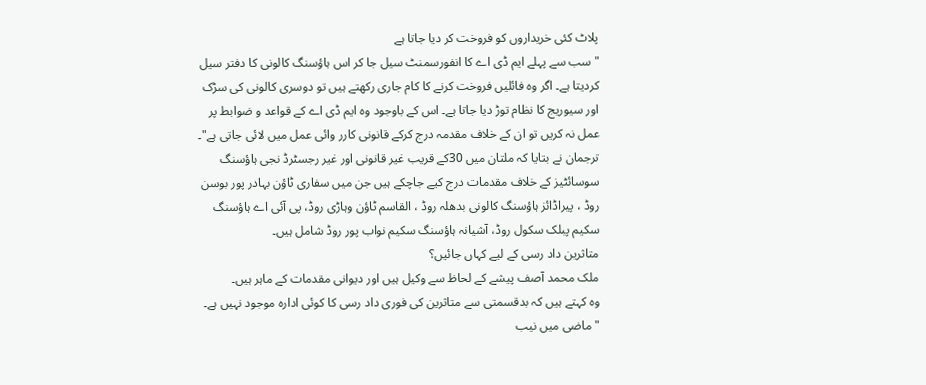پلاٹ کئی خریداروں کو فروخت کر دیا جاتا ہے
"سب سے پہلے ایم ڈی اے کا انفورسمنٹ سیل جا کر اس ہاؤسنگ کالونی کا دفتر سیل کردیتا ہے۔ اگر وہ فائلیں فروخت کرنے کا کام جاری رکھتے ہیں تو دوسری کالونی کی سڑک اور سیوریج کا نظام توڑ دیا جاتا ہے۔ اس کے باوجود وہ ایم ڈی اے کے قواعد و ضوابط پر عمل نہ کریں تو ان کے خلاف مقدمہ درج کرکے قانونی کارر وائی عمل میں لائی جاتی ہے"۔
ترجمان نے بتایا کہ ملتان میں 30کے قریب غیر قانونی اور غیر رجسٹرڈ نجی ہاؤسنگ سوسائٹیز کے خلاف مقدمات درج کیے جاچکے ہیں جن میں سفاری ٹاؤن بہادر پور بوسن روڈ ، پیراڈائز ہاؤسنگ کالونی بدھلہ روڈ ، القاسم ٹاؤن وہاڑی روڈ، پی آئی اے ہاؤسنگ سکیم پبلک سکول روڈ، آشیانہ ہاؤسنگ سکیم نواب پور روڈ شامل ہیں۔
متاثرین داد رسی کے لیے کہاں جائیں؟
ملک محمد آصف پیشے کے لحاظ سے وکیل ہیں اور دیوانی مقدمات کے ماہر ہیں۔
وہ کہتے ہیں کہ بدقسمتی سے متاثرین کی فوری داد رسی کا کوئی ادارہ موجود نہیں ہے۔
"ماضی میں نیب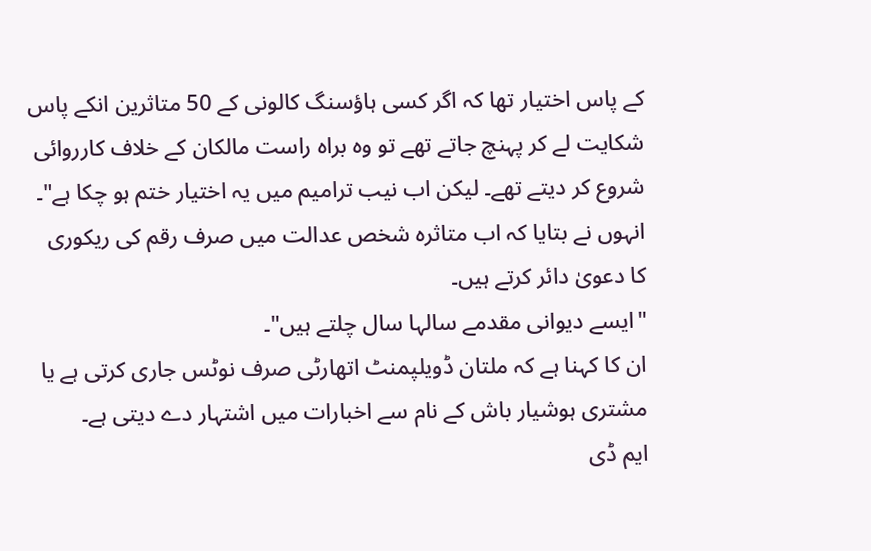کے پاس اختیار تھا کہ اگر کسی ہاؤسنگ کالونی کے 50 متاثرین انکے پاس شکایت لے کر پہنچ جاتے تھے تو وہ براہ راست مالکان کے خلاف کارروائی شروع کر دیتے تھے۔ لیکن اب نیب ترامیم میں یہ اختیار ختم ہو چکا ہے"۔
انہوں نے بتایا کہ اب متاثرہ شخص عدالت میں صرف رقم کی ریکوری کا دعویٰ دائر کرتے ہیں۔
"ایسے دیوانی مقدمے سالہا سال چلتے ہیں"۔
ان کا کہنا ہے کہ ملتان ڈویلپمنٹ اتھارٹی صرف نوٹس جاری کرتی ہے یا مشتری ہوشیار باش کے نام سے اخبارات میں اشتہار دے دیتی ہے۔
ایم ڈی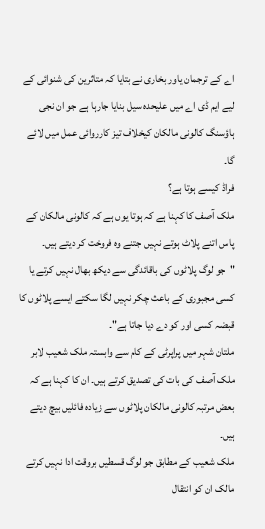اے کے ترجمان یاور بخاری نے بتایا کہ متاثرین کی شنوائی کے لیے ایم ڈی اے میں علیحدہ سیل بنایا جارہا ہے جو ان نجی ہاؤسنگ کالونی مالکان کیخلاف تیز کارروائی عمل میں لائے گا۔
فراڈ کیسے ہوتا ہے؟
ملک آصف کا کہنا ہے کہ ہوتا یوں ہے کہ کالونی مالکان کے پاس اتنے پلاٹ ہوتے نہیں جتنے وہ فروخت کر دیتے ہیں۔
"جو لوگ پلاٹوں کی باقائدگی سے دیکھ بھال نہیں کرتے یا کسی مجبوری کے باعث چکر نہیں لگا سکتے ایسے پلاٹوں کا قبضہ کسی اور کو دے دیا جاتا ہے"۔
ملتان شہر میں پراپرٹی کے کام سے وابستہ ملک شعیب لابر ملک آصف کی بات کی تصدیق کرتے ہیں۔ ان کا کہنا ہے کہ بعض مرتبہ کالونی مالکان پلاٹوں سے زیادہ فائلیں بیچ دیتے ہیں۔
ملک شعیب کے مطابق جو لوگ قسطیں بروقت ادا نہیں کرتے مالک ان کو انتقال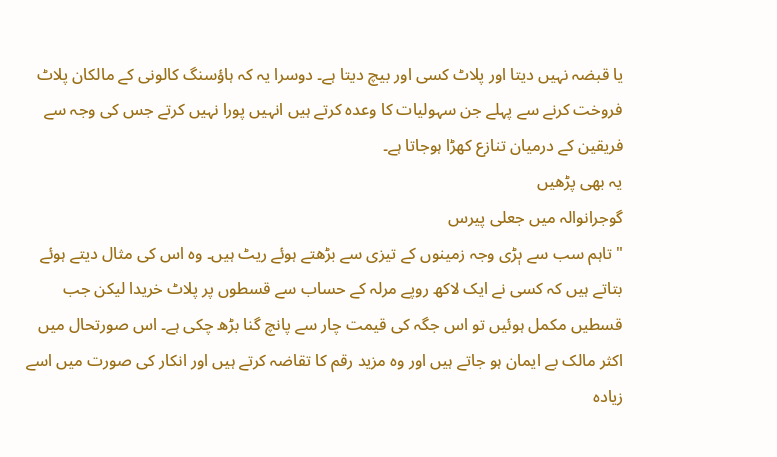یا قبضہ نہیں دیتا اور پلاٹ کسی اور بیچ دیتا ہے۔ دوسرا یہ کہ ہاؤسنگ کالونی کے مالکان پلاٹ فروخت کرنے سے پہلے جن سہولیات کا وعدہ کرتے ہیں انہیں پورا نہیں کرتے جس کی وجہ سے فریقین کے درمیان تنازع کھڑا ہوجاتا ہے۔
یہ بھی پڑھیں
گوجرانوالہ میں جعلی پیرس
"تاہم سب سے بٖڑی وجہ زمینوں کے تیزی سے بڑھتے ہوئے ریٹ ہیں۔ وہ اس کی مثال دیتے ہوئے بتاتے ہیں کہ کسی نے ایک لاکھ روپے مرلہ کے حساب سے قسطوں پر پلاٹ خریدا لیکن جب قسطیں مکمل ہوئیں تو اس جگہ کی قیمت چار سے پانچ گنا بڑھ چکی ہے۔ اس صورتحال میں اکثر مالک بے ایمان ہو جاتے ہیں اور وہ مزید رقم کا تقاضہ کرتے ہیں اور انکار کی صورت میں اسے زیادہ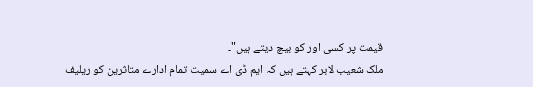قیمت پر کسی اور کو بیچ دیتے ہیں"۔
ملک شعیب لابر کہتے ہیں کہ ایم ڈی اے سمیت تمام ادارے متاثرین کو ریلیف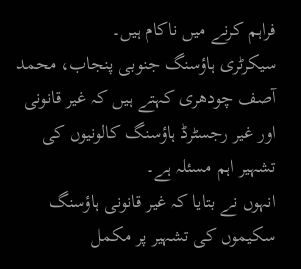فراہم کرنے میں ناکام ہیں۔
سیکرٹری ہاؤسنگ جنوبی پنجاب، محمد آصف چودھری کہتے ہیں کہ غیر قانونی اور غیر رجسٹرڈ ہاؤسنگ کالونیوں کی تشہیر اہم مسئلہ ہے۔
انہوں نے بتایا کہ غیر قانونی ہاؤسنگ سکیموں کی تشہیر پر مکمل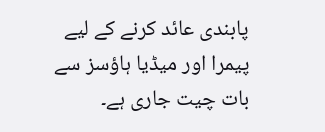پابندی عائد کرنے کے لیے پیمرا اور میڈیا ہاؤسز سے بات چیت جاری ہے۔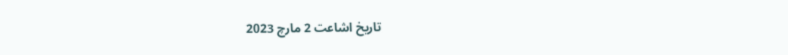تاریخ اشاعت 2 مارچ 2023